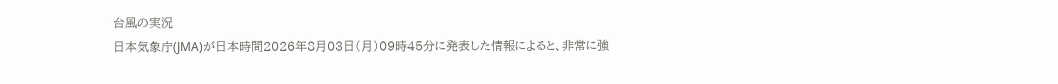台風の実況
日本気象庁(JMA)が日本時間2026年8月03日(月)09時45分に発表した情報によると、非常に強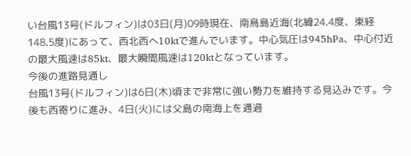い台風13号(ドルフィン)は03日(月)09時現在、南鳥島近海(北緯24.4度、東経148.5度)にあって、西北西へ10ktで進んでいます。中心気圧は945hPa、中心付近の最大風速は85kt、最大瞬間風速は120ktとなっています。
今後の進路見通し
台風13号(ドルフィン)は6日(木)頃まで非常に強い勢力を維持する見込みです。今後も西寄りに進み、4日(火)には父島の南海上を通過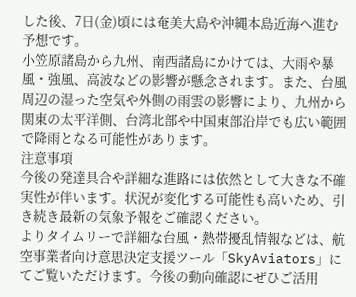した後、7日(金)頃には奄美大島や沖縄本島近海へ進む予想です。
小笠原諸島から九州、南西諸島にかけては、大雨や暴風・強風、高波などの影響が懸念されます。また、台風周辺の湿った空気や外側の雨雲の影響により、九州から関東の太平洋側、台湾北部や中国東部沿岸でも広い範囲で降雨となる可能性があります。
注意事項
今後の発達具合や詳細な進路には依然として大きな不確実性が伴います。状況が変化する可能性も高いため、引き続き最新の気象予報をご確認ください。
よりタイムリーで詳細な台風・熱帯擾乱情報などは、航空事業者向け意思決定支援ツール「SkyAviators」にてご覧いただけます。今後の動向確認にぜひご活用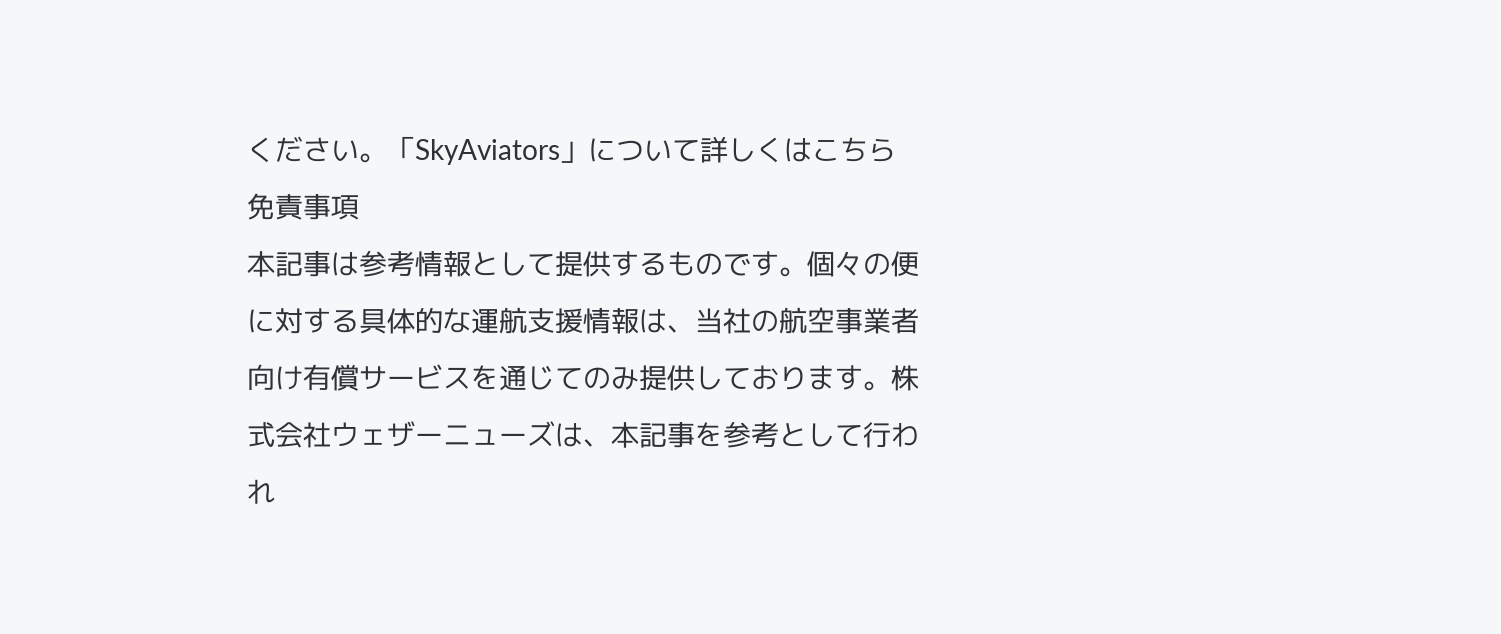ください。「SkyAviators」について詳しくはこちら
免責事項
本記事は参考情報として提供するものです。個々の便に対する具体的な運航支援情報は、当社の航空事業者向け有償サービスを通じてのみ提供しております。株式会社ウェザーニューズは、本記事を参考として行われ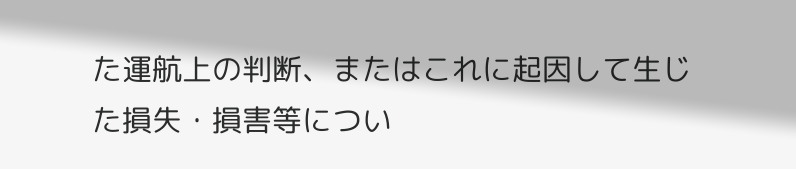た運航上の判断、またはこれに起因して生じた損失・損害等につい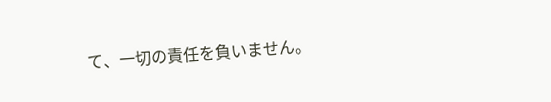て、一切の責任を負いません。